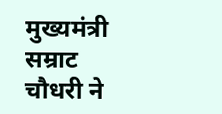मुख्यमंत्री सम्राट चौधरी ने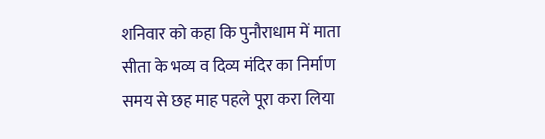शनिवार को कहा कि पुनौराधाम में माता सीता के भव्य व दिव्य मंदिर का निर्माण समय से छह माह पहले पूरा करा लिया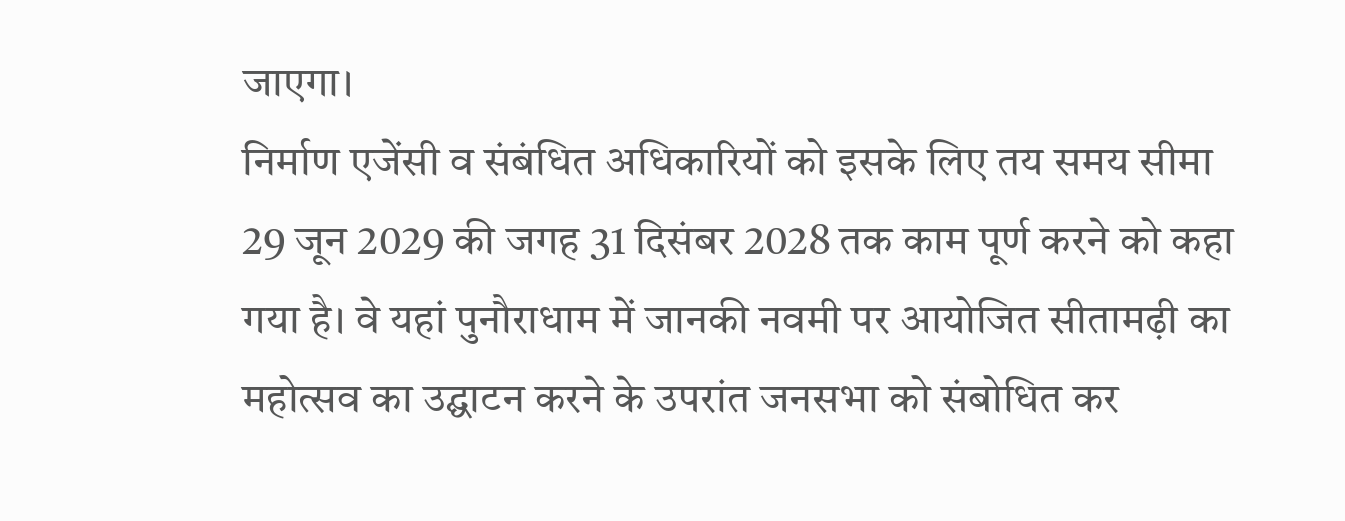जाएगा।
निर्माण एजेंसी व संबंधित अधिकारियों को इसके लिए तय समय सीमा 29 जून 2029 की जगह 31 दिसंबर 2028 तक काम पूर्ण करने को कहा गया है। वे यहां पुनौराधाम में जानकी नवमी पर आयोजित सीतामढ़ी का महोत्सव का उद्घाटन करने के उपरांत जनसभा को संबोधित कर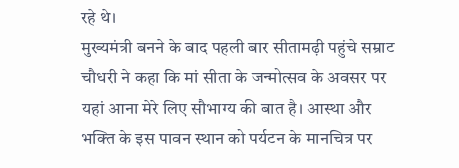रहे थे।
मुख्यमंत्री बनने के बाद पहली बार सीतामढ़ी पहुंचे सम्राट चौधरी ने कहा कि मां सीता के जन्मोत्सव के अवसर पर यहां आना मेरे लिए सौभाग्य की बात है। आस्था और भक्ति के इस पावन स्थान को पर्यटन के मानचित्र पर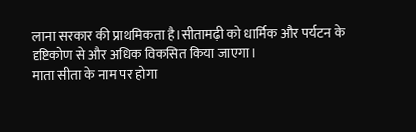लाना सरकार की प्राथमिकता है।सीतामढ़ी को धार्मिक और पर्यटन के दृष्टिकोण से और अधिक विकसित किया जाएगा।
माता सीता के नाम पर होगा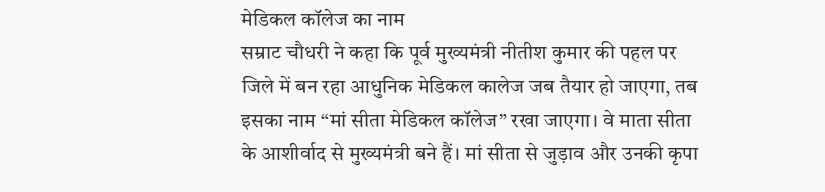मेडिकल कॉलेज का नाम
सम्राट चौधरी ने कहा कि पूर्व मुख्यमंत्री नीतीश कुमार की पहल पर जिले में बन रहा आधुनिक मेडिकल कालेज जब तैयार हो जाएगा, तब इसका नाम “मां सीता मेडिकल कॉलेज” रखा जाएगा। वे माता सीता के आशीर्वाद से मुख्यमंत्री बने हैं। मां सीता से जुड़ाव और उनकी कृपा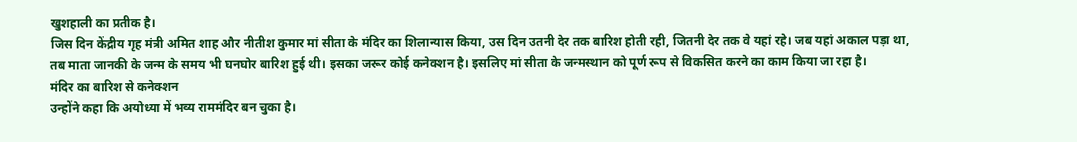खुशहाली का प्रतीक है।
जिस दिन केंद्रीय गृह मंत्री अमित शाह और नीतीश कुमार मां सीता के मंदिर का शिलान्यास किया, उस दिन उतनी देर तक बारिश होती रही, जितनी देर तक वे यहां रहे। जब यहां अकाल पड़ा था, तब माता जानकी के जन्म के समय भी घनघोर बारिश हुई थी। इसका जरूर कोई कनेक्शन है। इसलिए मां सीता के जन्मस्थान को पूर्ण रूप से विकसित करने का काम किया जा रहा है।
मंदिर का बारिश से कनेक्शन
उन्होंने कहा कि अयोध्या में भव्य राममंदिर बन चुका है।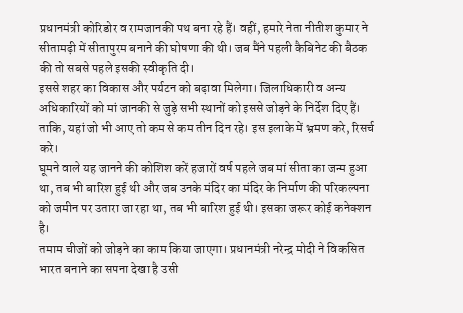प्रधानमंत्री कोरिडोर व रामजानकी पथ बना रहे हैं। वहीं, हमारे नेता नीतीश कुमार ने सीतामढ़ी में सीतापुरम बनाने की घोषणा की थी। जब मैंने पहली कैबिनेट की बैठक की तो सबसे पहले इसकी स्वीकृति दी।
इससे शहर का विकास और पर्यटन को बढ़ावा मिलेगा। जिलाधिकारी व अन्य अधिकारियों को मां जानकी से जुड़े सभी स्थानों को इससे जोड़ने के निर्देश दिए हैं। ताकि, यहां जो भी आए तो कम से कम तीन दिन रहे। इस इलाके में भ्रमण करे, रिसर्च करे।
घूमने वाले यह जानने की कोशिश करें हजारों वर्ष पहले जब मां सीता का जन्म हुआ था, तब भी बारिश हुई थी और जब उनके मंदिर का मंदिर के निर्माण की परिकल्पना को जमीन पर उतारा जा रहा था, तब भी बारिश हुई थी। इसका जरूर कोई कनेक्शन है।
तमाम चीजों को जोड़ने का काम किया जाएगा। प्रधानमंत्री नरेन्द्र मोदी ने विकसित भारत बनाने का सपना देखा है उसी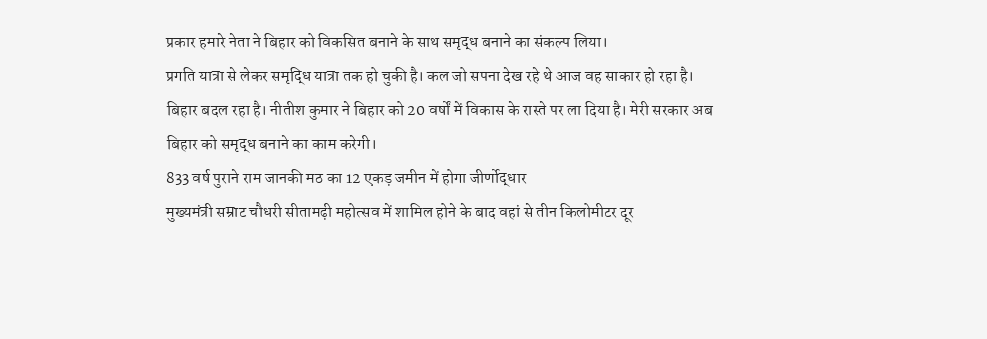प्रकार हमारे नेता ने बिहार को विकसित बनाने के साथ समृद्ध बनाने का संकल्प लिया।
प्रगति यात्रा से लेकर समृद्धि यात्रा तक हो चुकी है। कल जो सपना देख रहे थे आज वह साकार हो रहा है। बिहार बदल रहा है। नीतीश कुमार ने बिहार को 20 वर्षों में विकास के रास्ते पर ला दिया है। मेरी सरकार अब बिहार को समृद्ध बनाने का काम करेगी।
833 वर्ष पुराने राम जानकी मठ का 12 एकड़ जमीन में होगा जीर्णोद्धार
मुख्यमंत्री सम्राट चौधरी सीतामढ़ी महोत्सव में शामिल होने के बाद वहां से तीन किलोमीटर दूर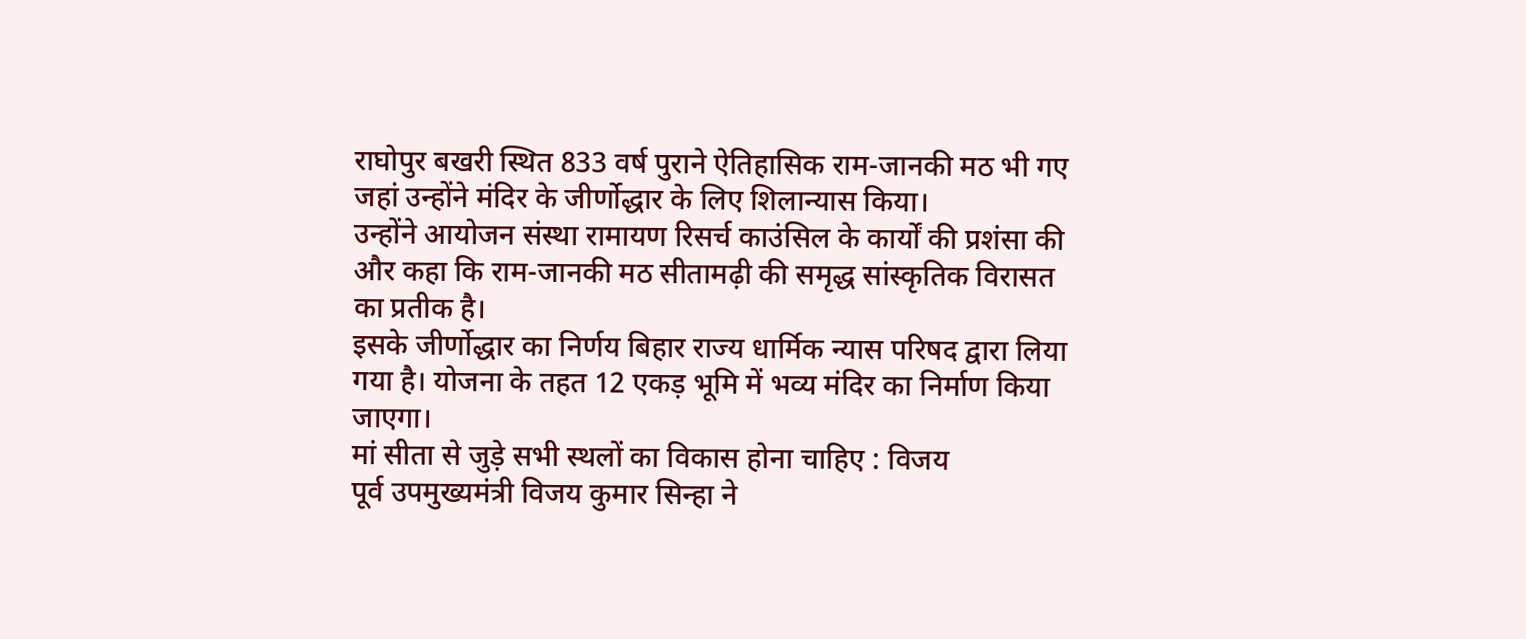राघोपुर बखरी स्थित 833 वर्ष पुराने ऐतिहासिक राम-जानकी मठ भी गए जहां उन्होंने मंदिर के जीर्णोद्धार के लिए शिलान्यास किया।
उन्होंने आयोजन संस्था रामायण रिसर्च काउंसिल के कार्यों की प्रशंसा की और कहा कि राम-जानकी मठ सीतामढ़ी की समृद्ध सांस्कृतिक विरासत का प्रतीक है।
इसके जीर्णोद्धार का निर्णय बिहार राज्य धार्मिक न्यास परिषद द्वारा लिया गया है। योजना के तहत 12 एकड़ भूमि में भव्य मंदिर का निर्माण किया जाएगा।
मां सीता से जुड़े सभी स्थलों का विकास होना चाहिए : विजय
पूर्व उपमुख्यमंत्री विजय कुमार सिन्हा ने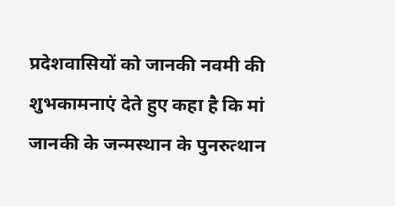प्रदेशवासियों को जानकी नवमी की शुभकामनाएं देते हुए कहा है कि मां जानकी के जन्मस्थान के पुनरुत्थान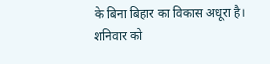के बिना बिहार का विकास अधूरा है।
शनिवार को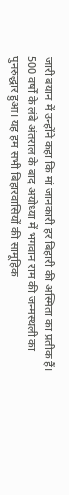जारी बयान में उन्होंने कहा कि मां जानकारी हर बिहारी की अस्मिता का प्रतीक हैं। 500 वर्षों के लंबे अंतराल के बाद अयोध्या में भगवान राम की जन्मस्थली का पुनरुद्धार हुआ। यह हम सभी बिहारवासियों की सामूहिक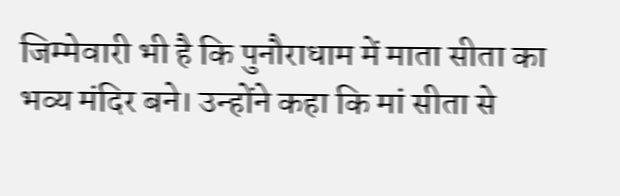जिम्मेवारी भी है कि पुनौराधाम में माता सीता का भव्य मंदिर बने। उन्होंने कहा कि मां सीता से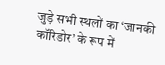जुड़े सभी स्थलों का ‘जानकी कॉरिडोर’ के रूप में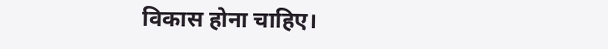विकास होना चाहिए।